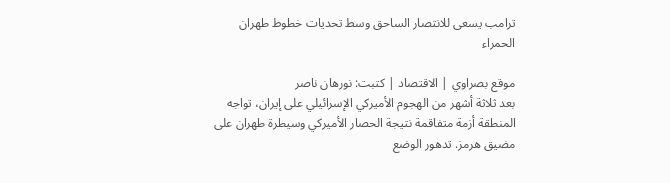ترامب يسعى للانتصار الساحق وسط تحديات خطوط طهران الحمراء

موقع بصراوي | الاقتصاد | كتبت: نورهان ناصر
بعد ثلاثة أشهر من الهجوم الأميركي الإسرائيلي على إيران، تواجه المنطقة أزمة متفاقمة نتيجة الحصار الأميركي وسيطرة طهران على مضيق هرمز. تدهور الوضع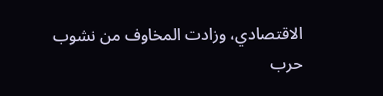الاقتصادي، وزادت المخاوف من نشوب حرب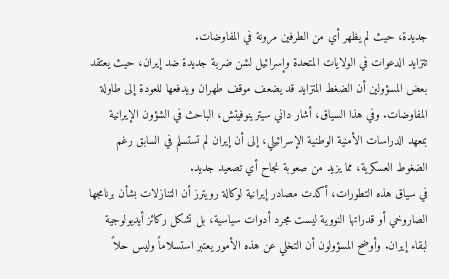جديدة، حيث لم يظهر أي من الطرفين مرونة في المفاوضات.
تتزايد الدعوات في الولايات المتحدة وإسرائيل لشن ضربة جديدة ضد إيران، حيث يعتقد بعض المسؤولين أن الضغط المتزايد قد يضعف موقف طهران ويدفعها للعودة إلى طاولة المفاوضات. وفي هذا السياق، أشار داني سيترينوفيتش، الباحث في الشؤون الإيرانية بمعهد الدراسات الأمنية الوطنية الإسرائيلي، إلى أن إيران لم تستسلم في السابق رغم الضغوط العسكرية، مما يزيد من صعوبة نجاح أي تصعيد جديد.
في سياق هذه التطورات، أكدت مصادر إيرانية لوكالة رويترز أن التنازلات بشأن برنامجها الصاروخي أو قدراتها النووية ليست مجرد أدوات سياسية، بل تشكل ركائز أيديولوجية لبقاء إيران. وأوضح المسؤولون أن التخلي عن هذه الأمور يعتبر استسلاماً وليس حلاً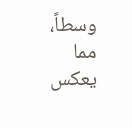وسطاً، مما يعكس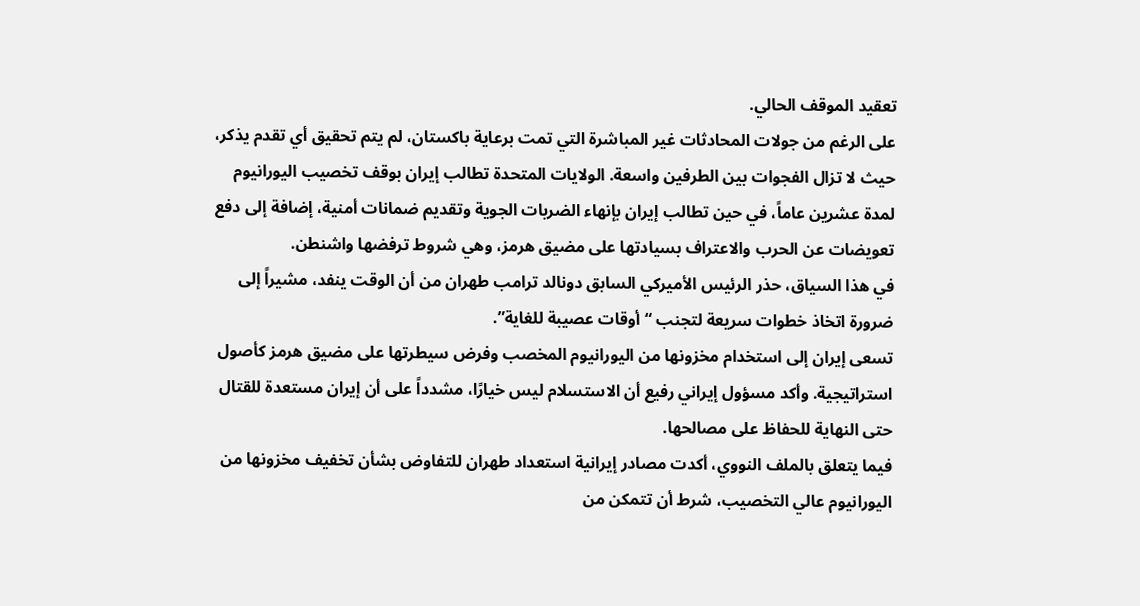تعقيد الموقف الحالي.
على الرغم من جولات المحادثات غير المباشرة التي تمت برعاية باكستان، لم يتم تحقيق أي تقدم يذكر، حيث لا تزال الفجوات بين الطرفين واسعة. الولايات المتحدة تطالب إيران بوقف تخصيب اليورانيوم لمدة عشرين عاماً، في حين تطالب إيران بإنهاء الضربات الجوية وتقديم ضمانات أمنية، إضافة إلى دفع تعويضات عن الحرب والاعتراف بسيادتها على مضيق هرمز، وهي شروط ترفضها واشنطن.
في هذا السياق، حذر الرئيس الأميركي السابق دونالد ترامب طهران من أن الوقت ينفد، مشيراً إلى ضرورة اتخاذ خطوات سريعة لتجنب “أوقات عصيبة للغاية”.
تسعى إيران إلى استخدام مخزونها من اليورانيوم المخصب وفرض سيطرتها على مضيق هرمز كأصول استراتيجية. وأكد مسؤول إيراني رفيع أن الاستسلام ليس خيارًا، مشدداً على أن إيران مستعدة للقتال حتى النهاية للحفاظ على مصالحها.
فيما يتعلق بالملف النووي، أكدت مصادر إيرانية استعداد طهران للتفاوض بشأن تخفيف مخزونها من اليورانيوم عالي التخصيب، شرط أن تتمكن من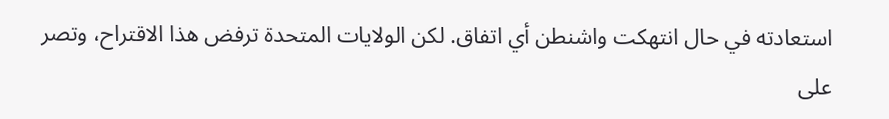استعادته في حال انتهكت واشنطن أي اتفاق. لكن الولايات المتحدة ترفض هذا الاقتراح، وتصر على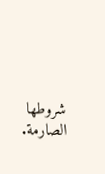شروطها الصارمة.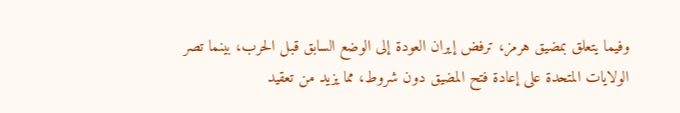وفيما يتعلق بمضيق هرمز، ترفض إيران العودة إلى الوضع السابق قبل الحرب، بينما تصر الولايات المتحدة على إعادة فتح المضيق دون شروط، مما يزيد من تعقيد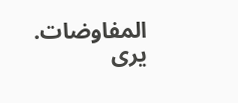المفاوضات.
يرى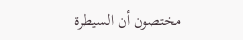مختصون أن السيطرة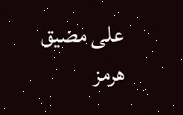على مضيق هرمز